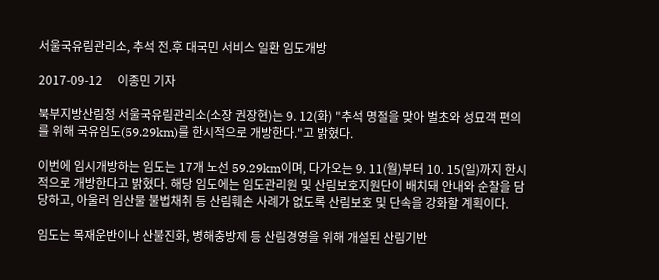서울국유림관리소, 추석 전.후 대국민 서비스 일환 임도개방

2017-09-12     이종민 기자

북부지방산림청 서울국유림관리소(소장 권장현)는 9. 12(화) "추석 명절을 맞아 벌초와 성묘객 편의를 위해 국유임도(59.29km)를 한시적으로 개방한다."고 밝혔다.

이번에 임시개방하는 임도는 17개 노선 59.29km이며, 다가오는 9. 11(월)부터 10. 15(일)까지 한시적으로 개방한다고 밝혔다. 해당 임도에는 임도관리원 및 산림보호지원단이 배치돼 안내와 순찰을 담당하고, 아울러 임산물 불법채취 등 산림훼손 사례가 없도록 산림보호 및 단속을 강화할 계획이다.

임도는 목재운반이나 산불진화, 병해충방제 등 산림경영을 위해 개설된 산림기반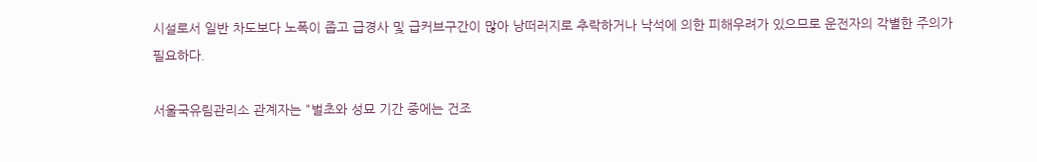시설로서 일반 차도보다 노폭이 좁고 급경사 및 급커브구간이 많아 낭떠러지로 추락하거나 낙석에 의한 피해우려가 있으므로 운전자의 각별한 주의가 필요하다.

서울국유림관리소 관계자는 "벌초와 성묘 기간 중에는 건조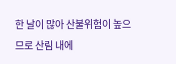한 날이 많아 산불위험이 높으므로 산림 내에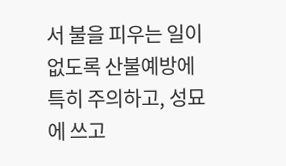서 불을 피우는 일이 없도록 산불예방에 특히 주의하고, 성묘에 쓰고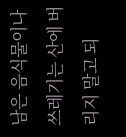남은 음식물이나 쓰레기는 산에 버리지 말고 되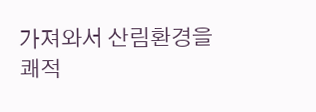가져와서 산림환경을 쾌적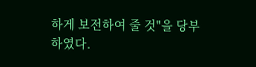하게 보전하여 줄 것"을 당부하였다.